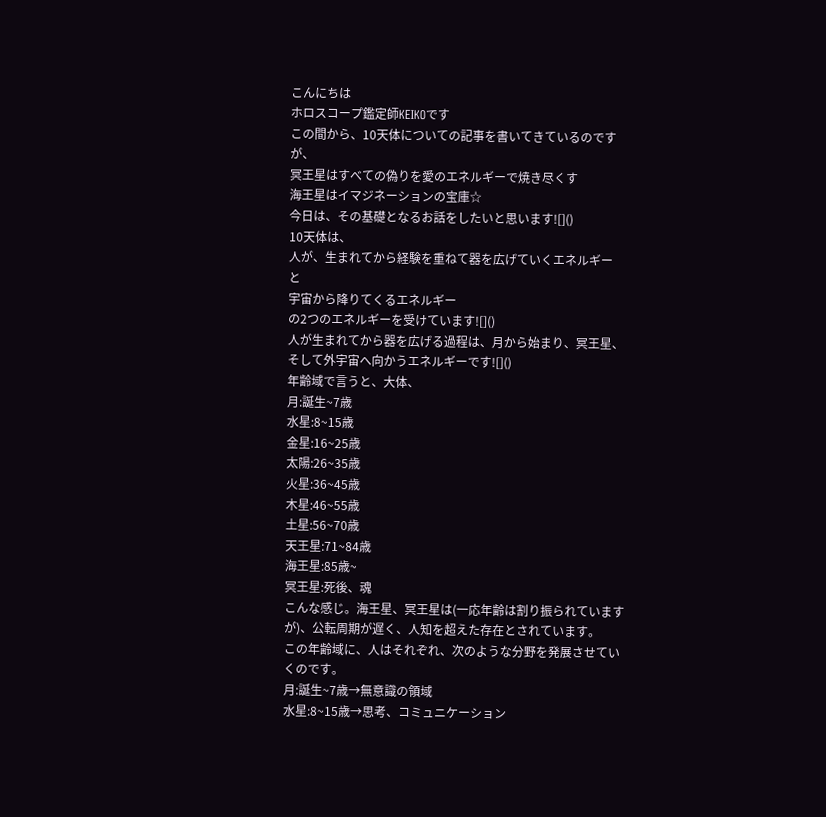こんにちは
ホロスコープ鑑定師KEIKOです
この間から、10天体についての記事を書いてきているのですが、
冥王星はすべての偽りを愛のエネルギーで焼き尽くす
海王星はイマジネーションの宝庫☆
今日は、その基礎となるお話をしたいと思います![]()
10天体は、
人が、生まれてから経験を重ねて器を広げていくエネルギー
と
宇宙から降りてくるエネルギー
の2つのエネルギーを受けています![]()
人が生まれてから器を広げる過程は、月から始まり、冥王星、そして外宇宙へ向かうエネルギーです![]()
年齢域で言うと、大体、
月:誕生~7歳
水星:8~15歳
金星:16~25歳
太陽:26~35歳
火星:36~45歳
木星:46~55歳
土星:56~70歳
天王星:71~84歳
海王星:85歳~
冥王星:死後、魂
こんな感じ。海王星、冥王星は(一応年齢は割り振られていますが)、公転周期が遅く、人知を超えた存在とされています。
この年齢域に、人はそれぞれ、次のような分野を発展させていくのです。
月:誕生~7歳→無意識の領域
水星:8~15歳→思考、コミュニケーション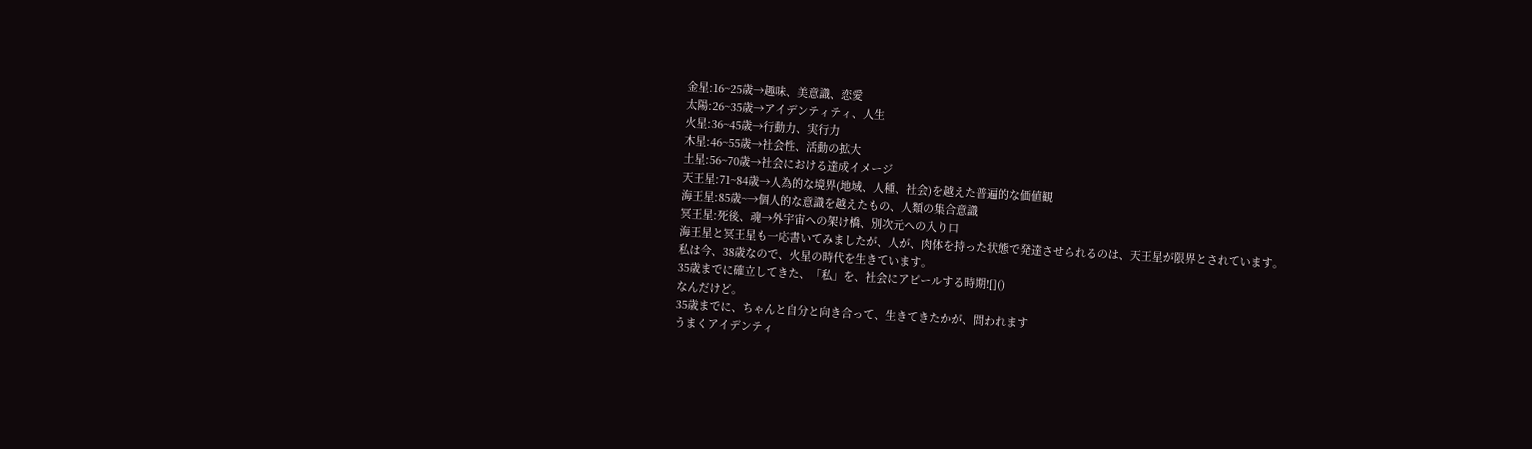金星:16~25歳→趣味、美意識、恋愛
太陽:26~35歳→アイデンティティ、人生
火星:36~45歳→行動力、実行力
木星:46~55歳→社会性、活動の拡大
土星:56~70歳→社会における達成イメージ
天王星:71~84歳→人為的な境界(地域、人種、社会)を越えた普遍的な価値観
海王星:85歳~→個人的な意識を越えたもの、人類の集合意識
冥王星:死後、魂→外宇宙への架け橋、別次元への入り口
海王星と冥王星も一応書いてみましたが、人が、肉体を持った状態で発達させられるのは、天王星が限界とされています。
私は今、38歳なので、火星の時代を生きています。
35歳までに確立してきた、「私」を、社会にアピールする時期![]()
なんだけど。
35歳までに、ちゃんと自分と向き合って、生きてきたかが、問われます
うまくアイデンティ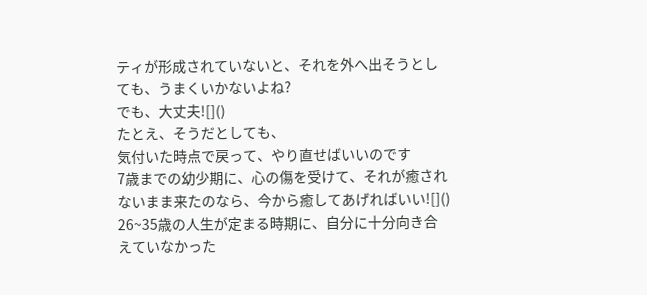ティが形成されていないと、それを外へ出そうとしても、うまくいかないよね?
でも、大丈夫![]()
たとえ、そうだとしても、
気付いた時点で戻って、やり直せばいいのです
7歳までの幼少期に、心の傷を受けて、それが癒されないまま来たのなら、今から癒してあげればいい![]()
26~35歳の人生が定まる時期に、自分に十分向き合えていなかった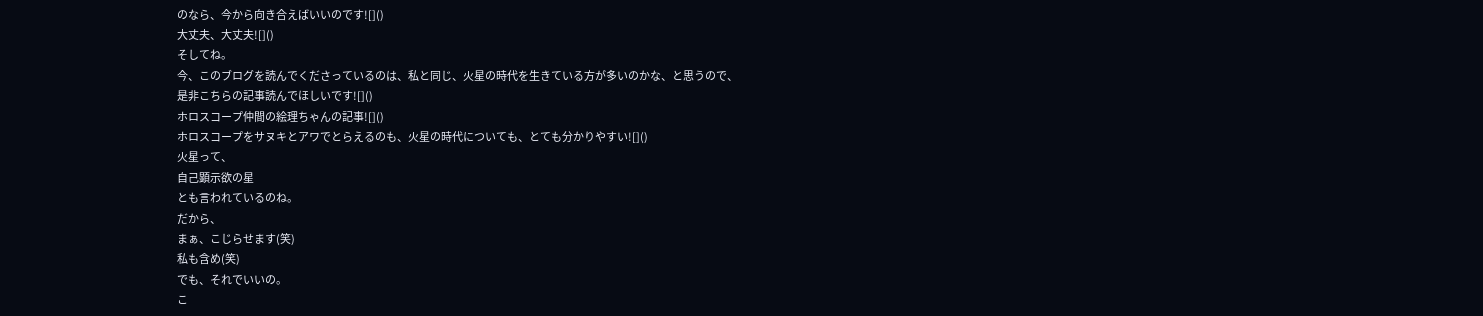のなら、今から向き合えばいいのです![]()
大丈夫、大丈夫![]()
そしてね。
今、このブログを読んでくださっているのは、私と同じ、火星の時代を生きている方が多いのかな、と思うので、
是非こちらの記事読んでほしいです![]()
ホロスコープ仲間の絵理ちゃんの記事![]()
ホロスコープをサヌキとアワでとらえるのも、火星の時代についても、とても分かりやすい![]()
火星って、
自己顕示欲の星
とも言われているのね。
だから、
まぁ、こじらせます(笑)
私も含め(笑)
でも、それでいいの。
こ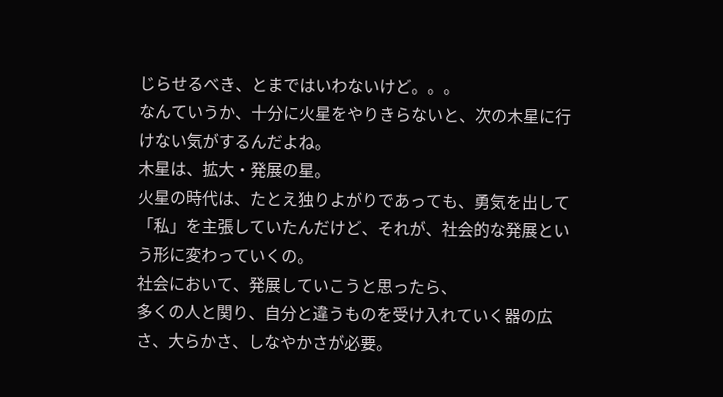じらせるべき、とまではいわないけど。。。
なんていうか、十分に火星をやりきらないと、次の木星に行けない気がするんだよね。
木星は、拡大・発展の星。
火星の時代は、たとえ独りよがりであっても、勇気を出して「私」を主張していたんだけど、それが、社会的な発展という形に変わっていくの。
社会において、発展していこうと思ったら、
多くの人と関り、自分と違うものを受け入れていく器の広さ、大らかさ、しなやかさが必要。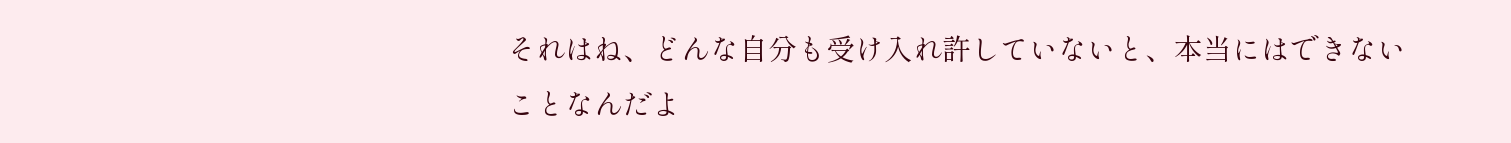それはね、どんな自分も受け入れ許していないと、本当にはできないことなんだよ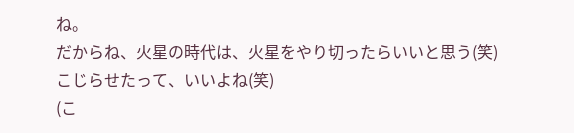ね。
だからね、火星の時代は、火星をやり切ったらいいと思う(笑)
こじらせたって、いいよね(笑)
(こ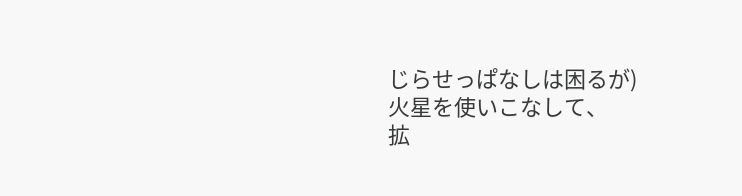じらせっぱなしは困るが)
火星を使いこなして、
拡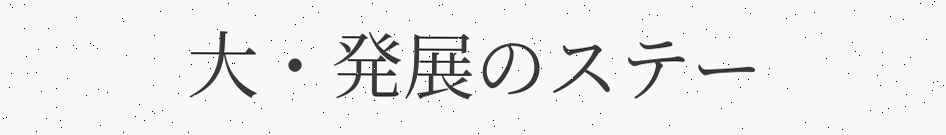大・発展のステー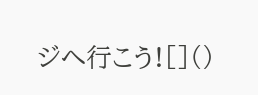ジへ行こう![]()